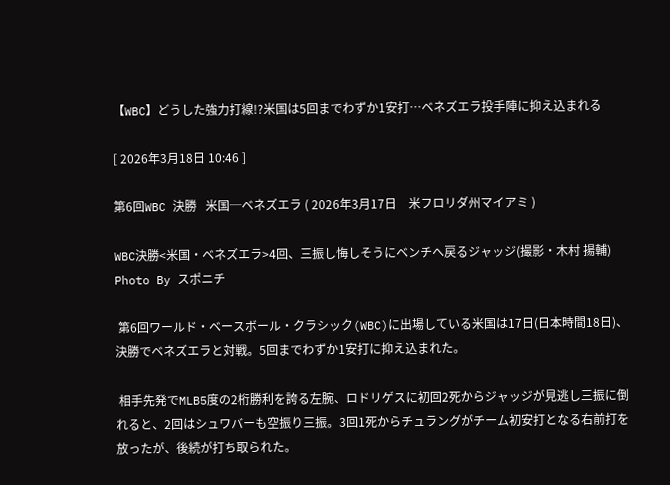【WBC】どうした強力打線!?米国は5回までわずか1安打…ベネズエラ投手陣に抑え込まれる

[ 2026年3月18日 10:46 ]

第6回WBC 決勝   米国─ベネズエラ ( 2026年3月17日    米フロリダ州マイアミ )

WBC決勝<米国・ベネズエラ>4回、三振し悔しそうにベンチへ戻るジャッジ(撮影・木村 揚輔)
Photo By スポニチ

 第6回ワールド・ベースボール・クラシック(WBC)に出場している米国は17日(日本時間18日)、決勝でベネズエラと対戦。5回までわずか1安打に抑え込まれた。

 相手先発でMLB5度の2桁勝利を誇る左腕、ロドリゲスに初回2死からジャッジが見逃し三振に倒れると、2回はシュワバーも空振り三振。3回1死からチュラングがチーム初安打となる右前打を放ったが、後続が打ち取られた。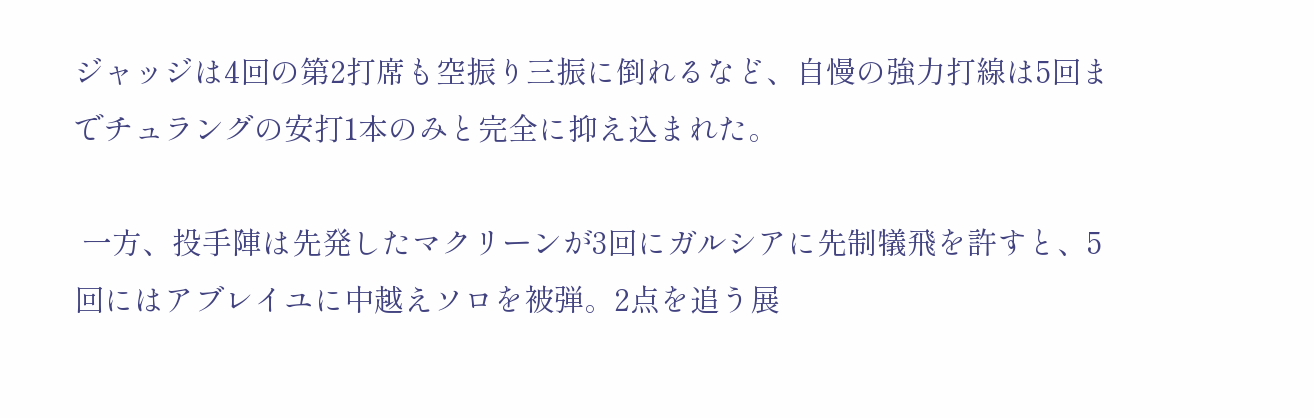ジャッジは4回の第2打席も空振り三振に倒れるなど、自慢の強力打線は5回までチュラングの安打1本のみと完全に抑え込まれた。

 一方、投手陣は先発したマクリーンが3回にガルシアに先制犠飛を許すと、5回にはアブレイユに中越えソロを被弾。2点を追う展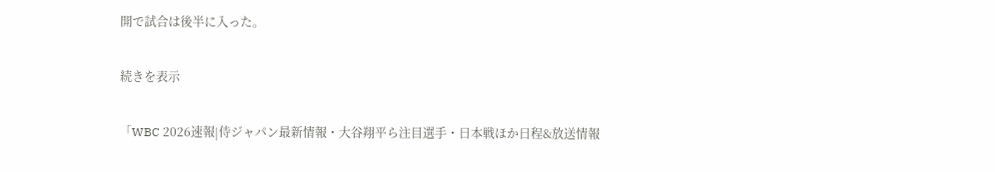開で試合は後半に入った。

続きを表示

「WBC 2026速報|侍ジャパン最新情報・大谷翔平ら注目選手・日本戦ほか日程&放送情報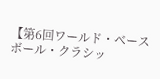【第6回ワールド・ベースボール・クラシッ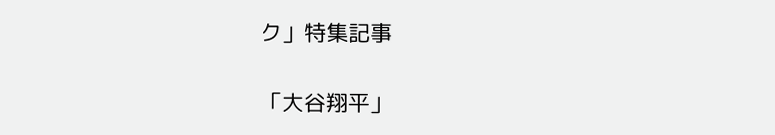ク」特集記事

「大谷翔平」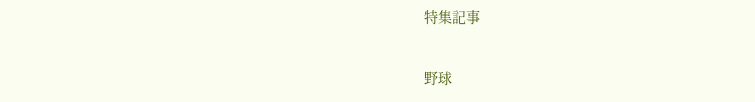特集記事

野球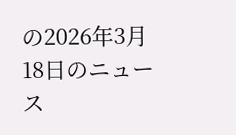の2026年3月18日のニュース